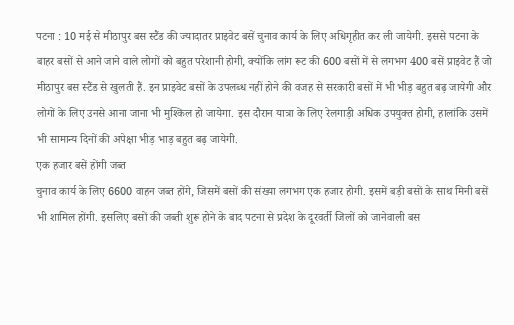पटना : 10 मई से मीठापुर बस स्टैंड की ज्यादातर प्राइवेट बसें चुनाव कार्य के लिए अधिगृहीत कर ली जायेगी. इससे पटना के बाहर बसों से आने जाने वाले लोगों को बहुत परेशानी होगी, क्योंकि लांग रूट की 600 बसों में से लगभग 400 बसें प्राइवेट हैं जो मीठापुर बस स्टैंड से खुलती हैं. इन प्राइवेट बसों के उपलब्ध नहीं होने की वजह से सरकारी बसों में भी भीड़ बहुत बढ़ जायेगी और लोगों के लिए उनसे आना जाना भी मुश्किल हो जायेगा. इस दौरान यात्रा के लिए रेलगाड़ी अधिक उपयुक्त होगी, हालांकि उसमें भी सामान्य दिनों की अपेक्षा भीड़ भाड़ बहुत बढ़ जायेगी.
एक हजार बसें होंगी जब्त
चुनाव कार्य के लिए 6600 वाहन जब्त होंगे, जिसमें बसों की संख्या लगभग एक हजार होगी. इसमें बड़ी बसों के साथ मिनी बसें भी शामिल होंगी. इसलिए बसों की जब्ती शुरू होने के बाद पटना से प्रदेश के दूरवर्ती जिलों को जानेवाली बस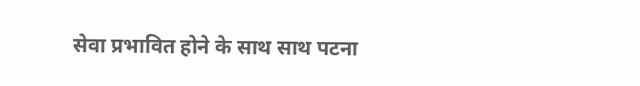सेवा प्रभावित होने के साथ साथ पटना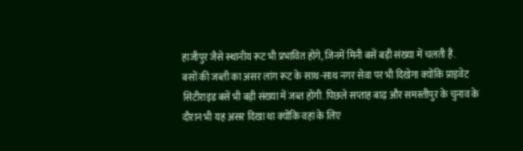हाजीपुर जैसे स्थानीय रूट भी प्रभावित होंगे, जिनमें मिनी बसें बड़ी संख्या में चलती हैं.
बसों की जब्ती का असर लांग रूट के साथ-साथ नगर सेवा पर भी दिखेगा क्योंकि प्राइवेट सिटीराइड बसें भी बड़ी संख्या में जब्त होंगी. पिछले सप्ताह बाढ़ और समस्तीपुर के चुनाव के दौरान भी यह असर दिखा था क्योंकि वहां के लिए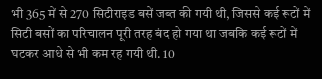भी 365 में से 270 सिटीराइड बसें जब्त की गयी थी, जिससे कई रूटों में सिटी बसों का परिचालन पूरी तरह बंद हो गया था जबकि कई रूटों में घटकर आधे से भी कम रह गयी थी. 10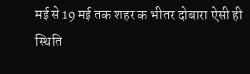मई से 19 मई तक शहर क भीतर दोबारा ऐसी ही स्थिति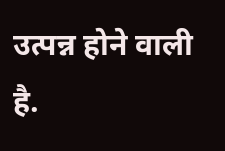उत्पन्न होने वाली है.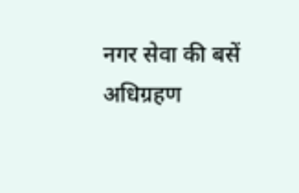नगर सेवा की बसें अधिग्रहण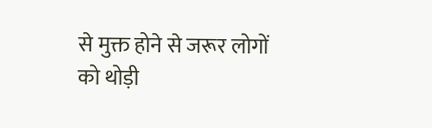से मुक्त होने से जरूर लोगों को थोड़ी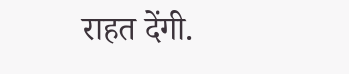राहत देंगी.